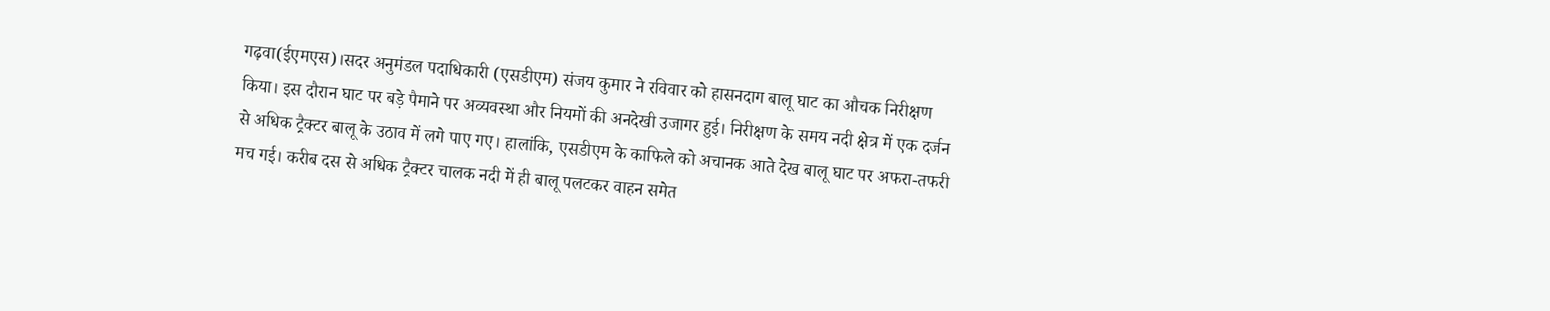गढ़वा(ईएमएस)।सदर अनुमंडल पदाधिकारी (एसडीएम) संजय कुमार ने रविवार को हासनदाग बालू घाट का औचक निरीक्षण किया। इस दौरान घाट पर बड़े पैमाने पर अव्यवस्था और नियमों की अनदेखी उजागर हुई। निरीक्षण के समय नदी क्षेत्र में एक दर्जन से अधिक ट्रैक्टर बालू के उठाव में लगे पाए गए। हालांकि, एसडीएम के काफिले को अचानक आते देख बालू घाट पर अफरा-तफरी मच गई। करीब दस से अधिक ट्रैक्टर चालक नदी में ही बालू पलटकर वाहन समेत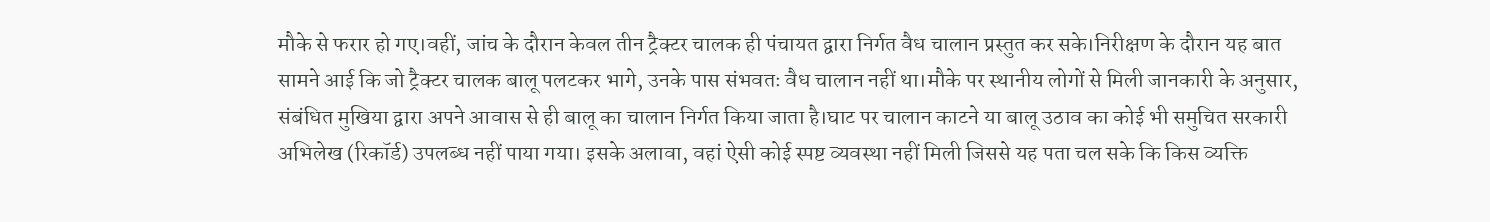मौके से फरार हो गए।वहीं, जांच के दौरान केवल तीन ट्रैक्टर चालक ही पंचायत द्वारा निर्गत वैध चालान प्रस्तुत कर सके।निरीक्षण के दौरान यह बात सामने आई कि जो ट्रैक्टर चालक बालू पलटकर भागे, उनके पास संभवतः वैध चालान नहीं था।मौके पर स्थानीय लोगों से मिली जानकारी के अनुसार, संबंधित मुखिया द्वारा अपने आवास से ही बालू का चालान निर्गत किया जाता है।घाट पर चालान काटने या बालू उठाव का कोई भी समुचित सरकारी अभिलेख (रिकॉर्ड) उपलब्ध नहीं पाया गया। इसके अलावा, वहां ऐसी कोई स्पष्ट व्यवस्था नहीं मिली जिससे यह पता चल सके कि किस व्यक्ति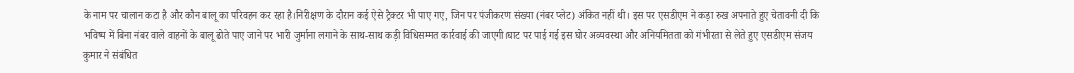के नाम पर चालान कटा है और कौन बालू का परिवहन कर रहा है।निरीक्षण के दौरान कई ऐसे ट्रैक्टर भी पाए गए, जिन पर पंजीकरण संख्या (नंबर प्लेट) अंकित नहीं थी। इस पर एसडीएम ने कड़ा रुख अपनाते हुए चेतावनी दी कि भविष्य में बिना नंबर वाले वाहनों के बालू ढोते पाए जाने पर भारी जुर्माना लगाने के साथ-साथ कड़ी विधिसम्मत कार्रवाई की जाएगी।घाट पर पाई गई इस घोर अव्यवस्था और अनियमितता को गंभीरता से लेते हुए एसडीएम संजय कुमार ने संबंधित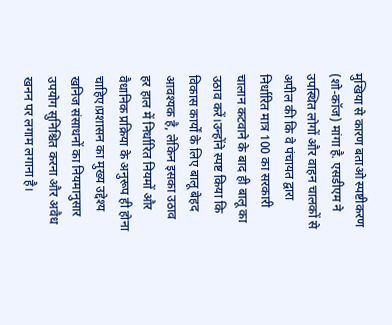मुखिया से कारण बताओ स्पष्टीकरण (शो-कॉज) मांगा है. एसडीएम ने उपस्थित लोगों और वाहन चालकों से अपील की कि वे पंचायत द्वारा निर्धारित मात्र 100 का सरकारी चालान कटवाने के बाद ही बालू का उठाव करें।उन्होंने स्पष्ट किया कि विकास कार्यों के लिए बालू बेहद आवश्यक है, लेकिन इसका उठाव हर हाल में निर्धारित नियमों और वैधानिक प्रक्रिया के अनुरूप ही होना चाहिए।प्रशासन का मुख्य उद्देश्य खनिज संसाधनों का नियमानुसार उपयोग सुनिश्चित करना और अवैध खनन पर लगाम लगाना है।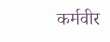कर्मवीर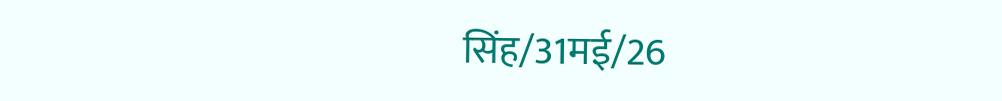सिंह/31मई/26